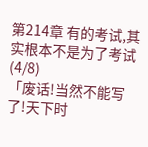第214章 有的考试,其实根本不是为了考试(4/8)
「废话!当然不能写了!天下时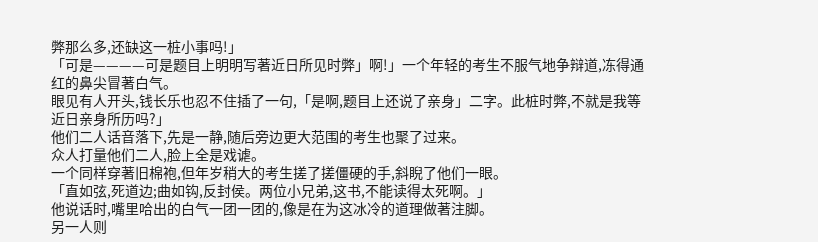弊那么多,还缺这一桩小事吗!」
「可是————可是题目上明明写著近日所见时弊」啊!」一个年轻的考生不服气地争辩道,冻得通红的鼻尖冒著白气。
眼见有人开头,钱长乐也忍不住插了一句,「是啊,题目上还说了亲身」二字。此桩时弊,不就是我等近日亲身所历吗?」
他们二人话音落下,先是一静,随后旁边更大范围的考生也聚了过来。
众人打量他们二人,脸上全是戏谑。
一个同样穿著旧棉袍,但年岁稍大的考生搓了搓僵硬的手,斜睨了他们一眼。
「直如弦,死道边;曲如钩,反封侯。两位小兄弟,这书,不能读得太死啊。」
他说话时,嘴里哈出的白气一团一团的,像是在为这冰冷的道理做著注脚。
另一人则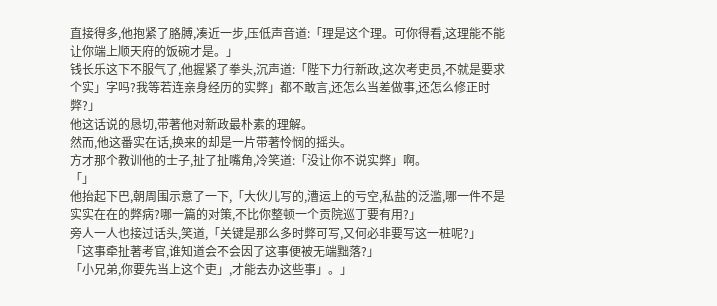直接得多,他抱紧了胳膊,凑近一步,压低声音道:「理是这个理。可你得看,这理能不能让你端上顺天府的饭碗才是。」
钱长乐这下不服气了,他握紧了拳头,沉声道:「陛下力行新政,这次考吏员,不就是要求个实」字吗?我等若连亲身经历的实弊」都不敢言,还怎么当差做事,还怎么修正时弊?」
他这话说的恳切,带著他对新政最朴素的理解。
然而,他这番实在话,换来的却是一片带著怜悯的摇头。
方才那个教训他的士子,扯了扯嘴角,冷笑道:「没让你不说实弊」啊。
「」
他抬起下巴,朝周围示意了一下,「大伙儿写的,漕运上的亏空,私盐的泛滥,哪一件不是实实在在的弊病?哪一篇的对策,不比你整顿一个贡院巡丁要有用?」
旁人一人也接过话头,笑道,「关键是那么多时弊可写,又何必非要写这一桩呢?」
「这事牵扯著考官,谁知道会不会因了这事便被无端黜落?」
「小兄弟,你要先当上这个吏」,才能去办这些事」。」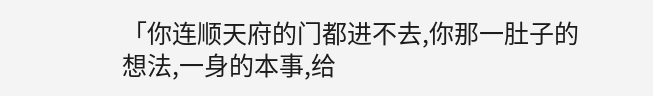「你连顺天府的门都进不去,你那一肚子的想法,一身的本事,给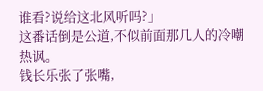谁看?说给这北风听吗?」
这番话倒是公道,不似前面那几人的冷嘲热讽。
钱长乐张了张嘴,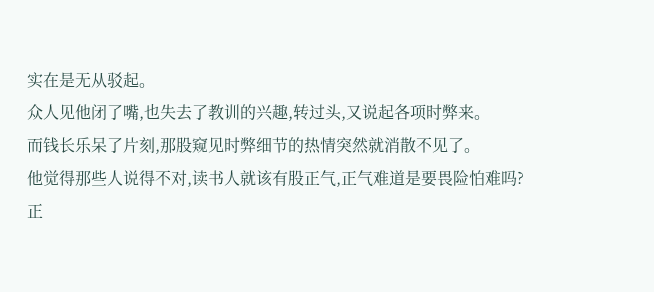实在是无从驳起。
众人见他闭了嘴,也失去了教训的兴趣,转过头,又说起各项时弊来。
而钱长乐呆了片刻,那股窥见时弊细节的热情突然就消散不见了。
他觉得那些人说得不对,读书人就该有股正气,正气难道是要畏险怕难吗?
正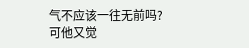气不应该一往无前吗?
可他又觉